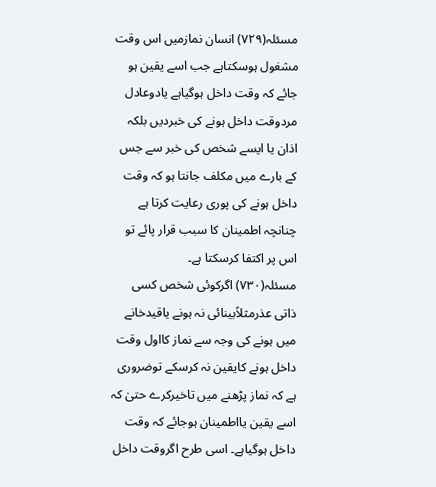مسئلہ(۷۲۹) انسان نمازمیں اس وقت مشغول ہوسکتاہے جب اسے یقین ہو جائے کہ وقت داخل ہوگیاہے یادوعادل مردوقت داخل ہونے کی خبردیں بلکہ اذان یا ایسے شخص کی خبر سے جس کے بارے میں مکلف جانتا ہو کہ وقت داخل ہونے کی پوری رعایت کرتا ہے چنانچہ اطمینان کا سبب قرار پائے تو اس پر اکتفا کرسکتا ہے۔
مسئلہ(۷۳۰) اگرکوئی شخص کسی ذاتی عذرمثلاًبینائی نہ ہونے یاقیدخانے میں ہونے کی وجہ سے نماز کااول وقت داخل ہونے کایقین نہ کرسکے توضروری ہے کہ نماز پڑھنے میں تاخیرکرے حتیٰ کہ اسے یقین یااطمینان ہوجائے کہ وقت داخل ہوگیاہے۔ اسی طرح اگروقت داخل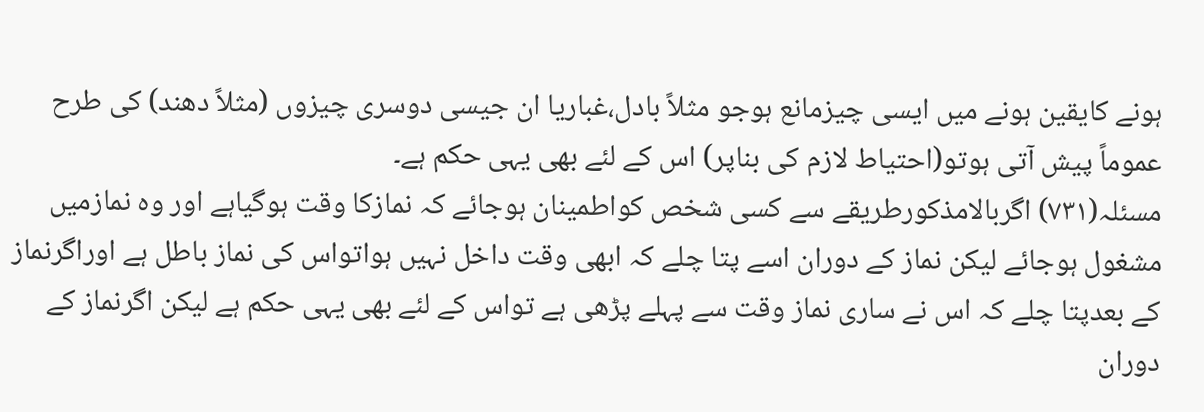ہونے کایقین ہونے میں ایسی چیزمانع ہوجو مثلاً بادل،غباریا ان جیسی دوسری چیزوں (مثلاً دھند) کی طرح عموماً پیش آتی ہوتو(احتیاط لازم کی بناپر) اس کے لئے بھی یہی حکم ہے۔
مسئلہ(۷۳۱) اگربالامذکورطریقے سے کسی شخص کواطمینان ہوجائے کہ نمازکا وقت ہوگیاہے اور وہ نمازمیں مشغول ہوجائے لیکن نماز کے دوران اسے پتا چلے کہ ابھی وقت داخل نہیں ہواتواس کی نماز باطل ہے اوراگرنماز کے بعدپتا چلے کہ اس نے ساری نماز وقت سے پہلے پڑھی ہے تواس کے لئے بھی یہی حکم ہے لیکن اگرنماز کے دوران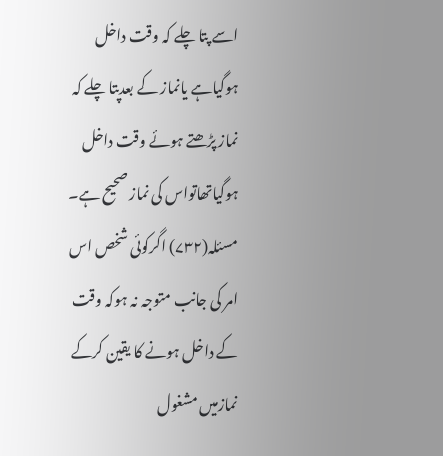اسے پتا چلے کہ وقت داخل ہوگیاہے یانماز کے بعدپتا چلے کہ نماز پڑھتے ہوئے وقت داخل ہوگیاتھاتواس کی نماز صحیح ہے۔
مسئلہ(۷۳۲) اگرکوئی شخص اس امر کی جانب متوجہ نہ ہوکہ وقت کے داخل ہونے کا یقین کرکے نمازمیں مشغول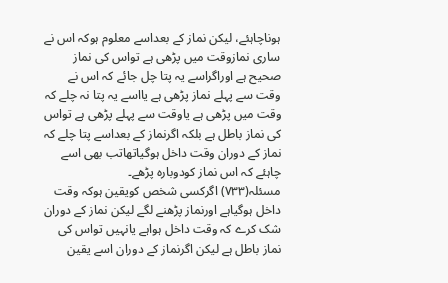ہوناچاہئے، لیکن نماز کے بعداسے معلوم ہوکہ اس نے ساری نمازوقت میں پڑھی ہے تواس کی نماز صحیح ہے اوراگراسے یہ پتا چل جائے کہ اس نے وقت سے پہلے نماز پڑھی ہے یااسے یہ پتا نہ چلے کہ وقت میں پڑھی ہے یاوقت سے پہلے پڑھی ہے تواس کی نماز باطل ہے بلکہ اگرنماز کے بعداسے پتا چلے کہ نماز کے دوران وقت داخل ہوگیاتھاتب بھی اسے چاہئے کہ اس نماز کودوبارہ پڑھے۔
مسئلہ(۷۳۳) اگرکسی شخص کویقین ہوکہ وقت داخل ہوگیاہے اورنماز پڑھنے لگے لیکن نماز کے دوران شک کرے کہ وقت داخل ہواہے یانہیں تواس کی نماز باطل ہے لیکن اگرنماز کے دوران اسے یقین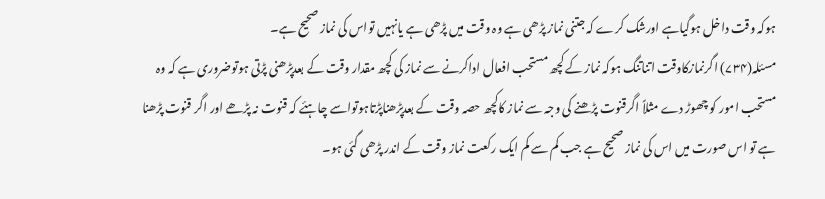ہوکہ وقت داخل ہوگیاہے اورشک کرے کہ جتنی نماز پڑھی ہے وہ وقت میں پڑھی ہے یانہیں تواس کی نماز صحیح ہے۔
مسئلہ(۷۳۴) اگرنمازکاوقت اتناتنگ ہوکہ نماز کے کچھ مستحب افعال اداکرنے سے نماز کی کچھ مقدار وقت کے بعدپڑھنی پڑتی ہوتوضروری ہے کہ وہ مستحب امور کو چھوڑ دے مثلاً اگرقنوت پڑھنے کی وجہ سے نماز کاکچھ حصہ وقت کے بعدپڑھناپڑتاہوتواسے چاہئے کہ قنوت نہ پڑھے اور اگر قنوت پڑھنا ہے تو اس صورت میں اس کی نماز صحیح ہے جب کم سے کم ایک رکعت نماز وقت کے اندر پڑھی گئی ہو۔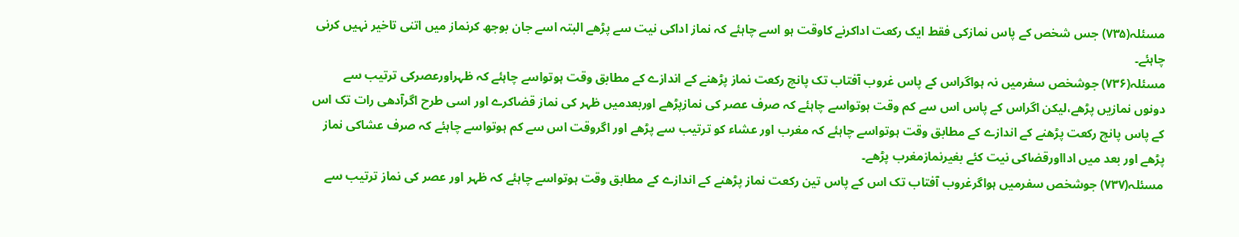مسئلہ(۷۳۵) جس شخص کے پاس نمازکی فقط ایک رکعت اداکرنے کاوقت ہو اسے چاہئے کہ نماز اداکی نیت سے پڑھے البتہ اسے جان بوجھ کرنماز میں اتنی تاخیر نہیں کرنی چاہئے۔
مسئلہ(۷۳۶) جوشخص سفرمیں نہ ہواگراس کے پاس غروب آفتاب تک پانچ رکعت نماز پڑھنے کے اندازے کے مطابق وقت ہوتواسے چاہئے کہ ظہراورعصرکی ترتیب سے دونوں نمازیں پڑھے،لیکن اگراس کے پاس اس سے کم وقت ہوتواسے چاہئے کہ صرف عصر کی نمازپڑھے اوربعدمیں ظہر کی نماز قضاکرے اور اسی طرح اگرآدھی رات تک اس کے پاس پانچ رکعت پڑھنے کے اندازے کے مطابق وقت ہوتواسے چاہئے کہ مغرب اور عشاء کو ترتیب سے پڑھے اور اگروقت اس سے کم ہوتواسے چاہئے کہ صرف عشاکی نماز پڑھے اور بعد میں ادااورقضاکی نیت کئے بغیرنمازمغرب پڑھے۔
مسئلہ(۷۳۷) جوشخص سفرمیں ہواگرغروب آفتاب تک اس کے پاس تین رکعت نماز پڑھنے کے اندازے کے مطابق وقت ہوتواسے چاہئے کہ ظہر اور عصر کی نماز ترتیب سے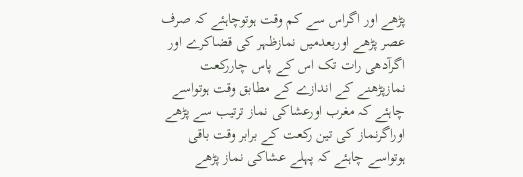پڑھے اور اگراس سے کم وقت ہوتوچاہئے کہ صرف عصر پڑھے اوربعدمیں نمازظہر کی قضاکرے اور اگرآدھی رات تک اس کے پاس چاررکعت نمازپڑھنے کے اندازے کے مطابق وقت ہوتواسے چاہئے کہ مغرب اورعشاکی نماز ترتیب سے پڑھے اوراگرنماز کی تین رکعت کے برابر وقت باقی ہوتواسے چاہئے کہ پہلے عشاکی نماز پڑھے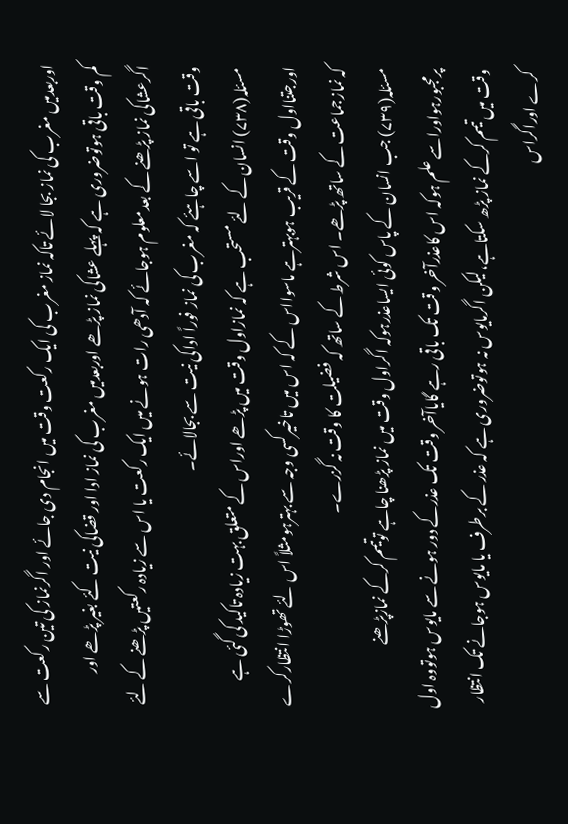اوربعدمیں مغرب کی نماز بجا لائے تاکہ نماز مغرب کی ایک رکعت وقت میں انجام دی جائے اور اگرنماز کی تین رکعت سے کم وقت باقی ہوتوضروری ہے کہ پہلے عشاکی نماز پڑھے اوربعدمیں مغرب کی نماز ادا اور قضاکی نیت کئے بغیر پڑھے اور اگرعشاکی نماز پڑھنے کے بعدمعلوم ہوجائے کہ آدھی رات ہونے میں ایک رکعت یا اس سے زیادہ رکعتیں پڑھنے کے لئے وقت باقی ہے تو اسے چاہئے کہ مغرب کی نماز فوراً اداکی نیت سے بجالائے۔
مسئلہ(۷۳۸) انسان کے لئے مستحب ہے کہ نمازاول وقت میں پڑھے اوراس کے متعلق بہت زیادہ تاکید کی گئی ہے اورجتنااول وقت کے قریب ہوبہترہے ماسوااس کے کہ اس میں تاخیرکسی وجہ سے بہترہومثلاً اس لئے تھوڑا انتظارکرے کہ نمازجماعت کے ساتھ پڑھے۔ اس شرط کے ساتھ کہ فضیلت کا وقت نہ گزرے۔
مسئلہ(۷۳۹) جب انسان کے پاس کوئی ایساعذرہوکہ اگراول وقت میں نماز پڑھنا چاہے توتیمم کرکے نمازپڑھنے پرمجبورہواوراسے علم ہوکہ اس کاعذرآخر وقت تک باقی رہے گایاآخر وقت تک عذرکے دور ہونے سے مایوس ہوتووہ اول وقت میں تیمم کرکے نماز پڑھ سکتاہے،لیکن اگرمایوس نہ ہوتوضروری ہے کہ عذر کے برطرف یا مایوس ہوجانے تک انتظار کرے اوراگراس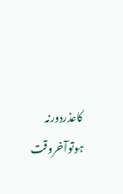کاعذردورنہ ہوتوآخروقت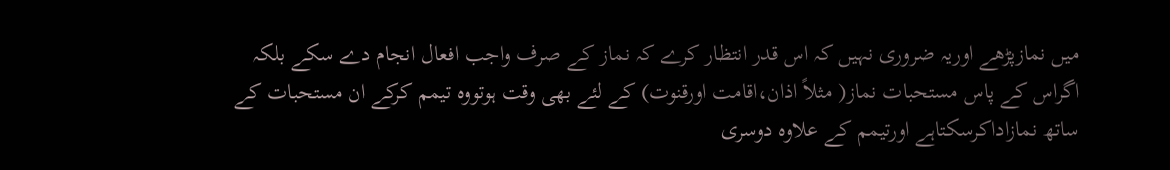میں نمازپڑھے اوریہ ضروری نہیں کہ اس قدر انتظار کرے کہ نماز کے صرف واجب افعال انجام دے سکے بلکہ اگراس کے پاس مستحبات نماز( مثلاً اذان،اقامت اورقنوت) کے لئے بھی وقت ہوتووہ تیمم کرکے ان مستحبات کے ساتھ نمازاداکرسکتاہے اورتیمم کے علاوہ دوسری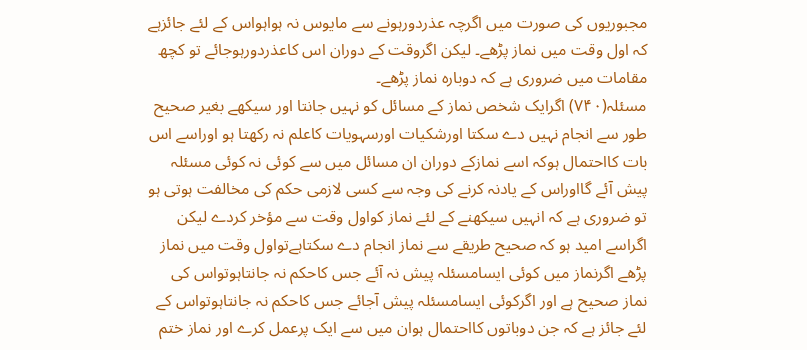مجبوریوں کی صورت میں اگرچہ عذردورہونے سے مایوس نہ ہواہواس کے لئے جائزہے کہ اول وقت میں نماز پڑھے۔ لیکن اگروقت کے دوران اس کاعذردورہوجائے تو کچھ مقامات میں ضروری ہے کہ دوبارہ نماز پڑھے۔
مسئلہ(۷۴۰) اگرایک شخص نماز کے مسائل کو نہیں جانتا اور سیکھے بغیر صحیح طور سے انجام نہیں دے سکتا اورشکیات اورسہویات کاعلم نہ رکھتا ہو اوراسے اس بات کااحتمال ہوکہ اسے نمازکے دوران ان مسائل میں سے کوئی نہ کوئی مسئلہ پیش آئے گااوراس کے یادنہ کرنے کی وجہ سے کسی لازمی حکم کی مخالفت ہوتی ہو تو ضروری ہے کہ انہیں سیکھنے کے لئے نماز کواول وقت سے مؤخر کردے لیکن اگراسے امید ہو کہ صحیح طریقے سے نماز انجام دے سکتاہےتواول وقت میں نماز پڑھے اگرنماز میں کوئی ایسامسئلہ پیش نہ آئے جس کاحکم نہ جانتاہوتواس کی نماز صحیح ہے اور اگرکوئی ایسامسئلہ پیش آجائے جس کاحکم نہ جانتاہوتواس کے لئے جائز ہے کہ جن دوباتوں کااحتمال ہوان میں سے ایک پرعمل کرے اور نماز ختم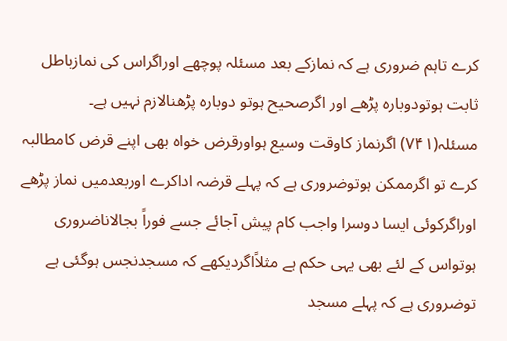کرے تاہم ضروری ہے کہ نمازکے بعد مسئلہ پوچھے اوراگراس کی نمازباطل ثابت ہوتودوبارہ پڑھے اور اگرصحیح ہوتو دوبارہ پڑھنالازم نہیں ہے۔
مسئلہ(۷۴۱) اگرنماز کاوقت وسیع ہواورقرض خواہ بھی اپنے قرض کامطالبہ کرے تو اگرممکن ہوتوضروری ہے کہ پہلے قرضہ اداکرے اوربعدمیں نماز پڑھے اوراگرکوئی ایسا دوسرا واجب کام پیش آجائے جسے فوراً بجالاناضروری ہوتواس کے لئے بھی یہی حکم ہے مثلاًاگردیکھے کہ مسجدنجس ہوگئی ہے توضروری ہے کہ پہلے مسجد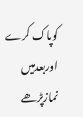کوپاک کرے اوربعدمیں نمازپڑھے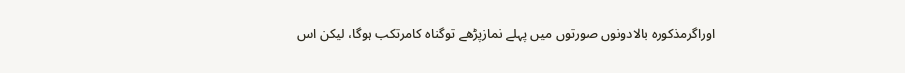اوراگرمذکورہ بالادونوں صورتوں میں پہلے نمازپڑھے توگناہ کامرتکب ہوگا، لیکن اس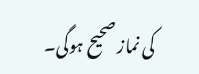کی نماز صحیح ہوگی۔